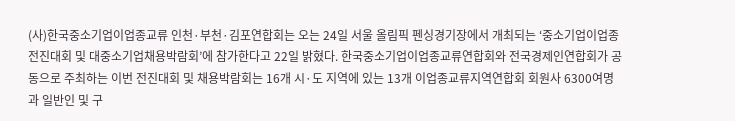(사)한국중소기업이업종교류 인천·부천·김포연합회는 오는 24일 서울 올림픽 펜싱경기장에서 개최되는 ‘중소기업이업종 전진대회 및 대중소기업채용박람회’에 참가한다고 22일 밝혔다. 한국중소기업이업종교류연합회와 전국경제인연합회가 공동으로 주최하는 이번 전진대회 및 채용박람회는 16개 시·도 지역에 있는 13개 이업종교류지역연합회 회원사 6300여명과 일반인 및 구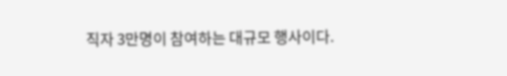직자 3만명이 참여하는 대규모 행사이다.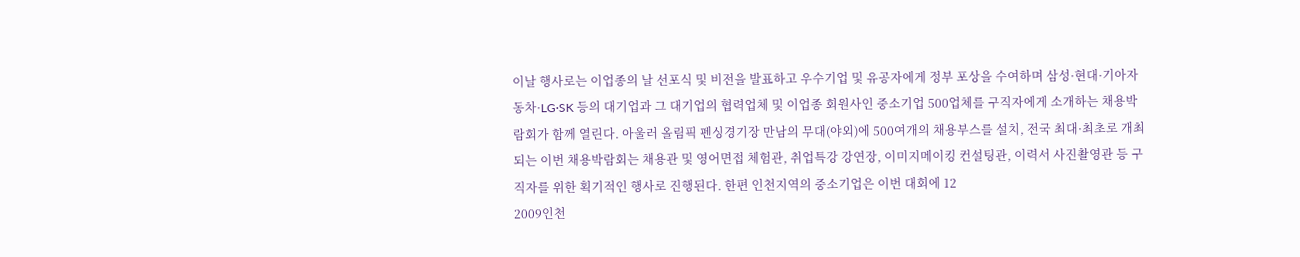이날 행사로는 이업종의 날 선포식 및 비전을 발표하고 우수기업 및 유공자에게 정부 포상을 수여하며 삼성·현대·기아자동차·LG·SK 등의 대기업과 그 대기업의 협력업체 및 이업종 회원사인 중소기업 500업체를 구직자에게 소개하는 채용박람회가 함께 열린다. 아울러 올림픽 펜싱경기장 만남의 무대(야외)에 500여개의 채용부스를 설치, 전국 최대·최초로 개최되는 이번 채용박람회는 채용관 및 영어면접 체험관, 취업특강 강연장, 이미지메이킹 컨설팅관, 이력서 사진촬영관 등 구직자를 위한 획기적인 행사로 진행된다. 한편 인천지역의 중소기업은 이번 대회에 12
2009인천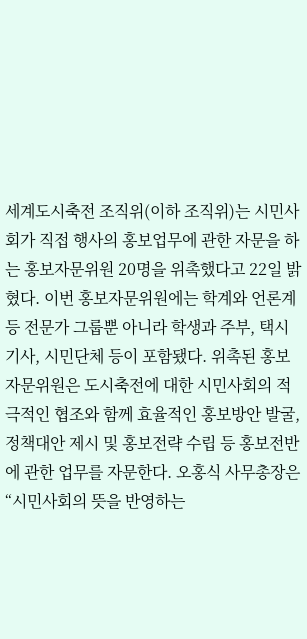세계도시축전 조직위(이하 조직위)는 시민사회가 직접 행사의 홍보업무에 관한 자문을 하는 홍보자문위원 20명을 위촉했다고 22일 밝혔다. 이번 홍보자문위원에는 학계와 언론계 등 전문가 그룹뿐 아니라 학생과 주부, 택시기사, 시민단체 등이 포함됐다. 위촉된 홍보자문위원은 도시축전에 대한 시민사회의 적극적인 협조와 함께 효율적인 홍보방안 발굴, 정책대안 제시 및 홍보전략 수립 등 홍보전반에 관한 업무를 자문한다. 오홍식 사무총장은 “시민사회의 뜻을 반영하는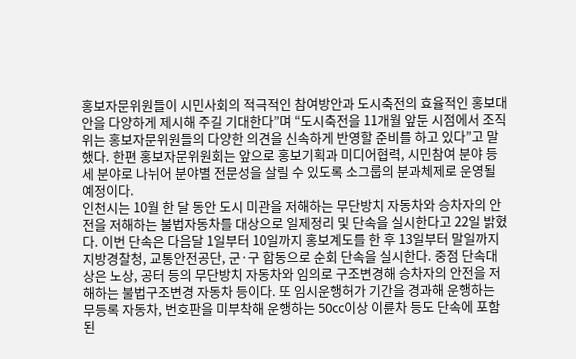홍보자문위원들이 시민사회의 적극적인 참여방안과 도시축전의 효율적인 홍보대안을 다양하게 제시해 주길 기대한다”며 “도시축전을 11개월 앞둔 시점에서 조직위는 홍보자문위원들의 다양한 의견을 신속하게 반영할 준비를 하고 있다”고 말했다. 한편 홍보자문위원회는 앞으로 홍보기획과 미디어협력, 시민참여 분야 등 세 분야로 나뉘어 분야별 전문성을 살릴 수 있도록 소그룹의 분과체제로 운영될 예정이다.
인천시는 10월 한 달 동안 도시 미관을 저해하는 무단방치 자동차와 승차자의 안전을 저해하는 불법자동차를 대상으로 일제정리 및 단속을 실시한다고 22일 밝혔다. 이번 단속은 다음달 1일부터 10일까지 홍보계도를 한 후 13일부터 말일까지 지방경찰청, 교통안전공단, 군·구 합동으로 순회 단속을 실시한다. 중점 단속대상은 노상, 공터 등의 무단방치 자동차와 임의로 구조변경해 승차자의 안전을 저해하는 불법구조변경 자동차 등이다. 또 임시운행허가 기간을 경과해 운행하는 무등록 자동차, 번호판을 미부착해 운행하는 50cc이상 이륜차 등도 단속에 포함된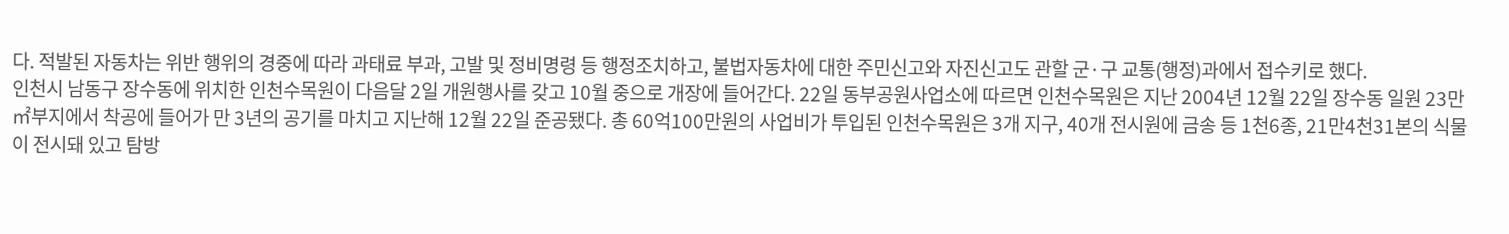다. 적발된 자동차는 위반 행위의 경중에 따라 과태료 부과, 고발 및 정비명령 등 행정조치하고, 불법자동차에 대한 주민신고와 자진신고도 관할 군·구 교통(행정)과에서 접수키로 했다.
인천시 남동구 장수동에 위치한 인천수목원이 다음달 2일 개원행사를 갖고 10월 중으로 개장에 들어간다. 22일 동부공원사업소에 따르면 인천수목원은 지난 2004년 12월 22일 장수동 일원 23만㎡부지에서 착공에 들어가 만 3년의 공기를 마치고 지난해 12월 22일 준공됐다. 총 60억100만원의 사업비가 투입된 인천수목원은 3개 지구, 40개 전시원에 금송 등 1천6종, 21만4천31본의 식물이 전시돼 있고 탐방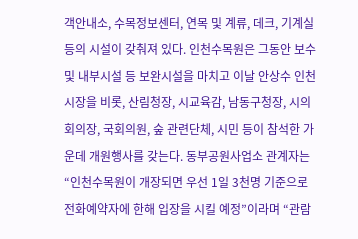객안내소, 수목정보센터, 연목 및 계류, 데크, 기계실 등의 시설이 갖춰져 있다. 인천수목원은 그동안 보수 및 내부시설 등 보완시설을 마치고 이날 안상수 인천시장을 비롯, 산림청장, 시교육감, 남동구청장, 시의회의장, 국회의원, 숲 관련단체, 시민 등이 참석한 가운데 개원행사를 갖는다. 동부공원사업소 관계자는 “인천수목원이 개장되면 우선 1일 3천명 기준으로 전화예약자에 한해 입장을 시킬 예정”이라며 “관람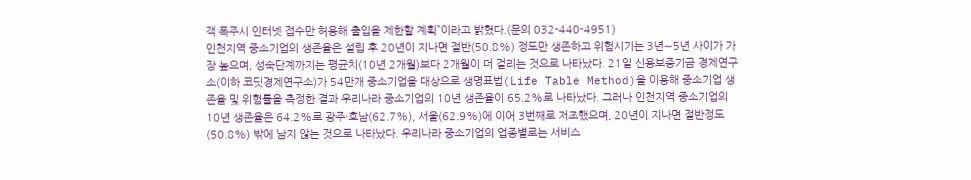객 폭주시 인터넷 접수만 허용해 출입을 제한할 계획”이라고 밝혔다.(문의 032-440-4951)
인천지역 중소기업의 생존율은 설립 후 20년이 지나면 절반(50.8%) 정도만 생존하고 위험시기는 3년∼5년 사이가 가장 높으며, 성숙단계까지는 평균치(10년 2개월)보다 2개월이 더 걸리는 것으로 나타났다. 21일 신용보증기금 경제연구소(이하 코딧경제연구소)가 54만개 중소기업을 대상으로 생명표법(Life Table Method)을 이용해 중소기업 생존율 및 위험률을 측정한 결과 우리나라 중소기업의 10년 생존율이 65.2%로 나타났다. 그러나 인천지역 중소기업의 10년 생존율은 64.2%로 광주·호남(62.7%), 서울(62.9%)에 이어 3번째로 저조했으며, 20년이 지나면 절반정도(50.8%) 밖에 남지 않는 것으로 나타났다. 우리나라 중소기업의 업종별로는 서비스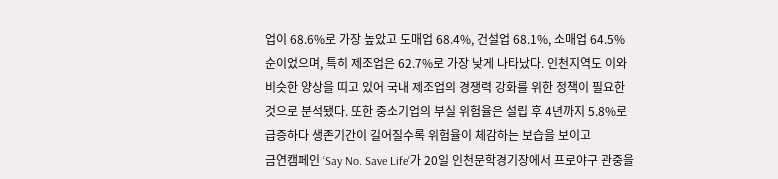업이 68.6%로 가장 높았고 도매업 68.4%, 건설업 68.1%, 소매업 64.5% 순이었으며, 특히 제조업은 62.7%로 가장 낮게 나타났다. 인천지역도 이와 비슷한 양상을 띠고 있어 국내 제조업의 경쟁력 강화를 위한 정책이 필요한 것으로 분석됐다. 또한 중소기업의 부실 위험율은 설립 후 4년까지 5.8%로 급증하다 생존기간이 길어질수록 위험율이 체감하는 보습을 보이고
금연캠페인 ‘Say No. Save Life’가 20일 인천문학경기장에서 프로야구 관중을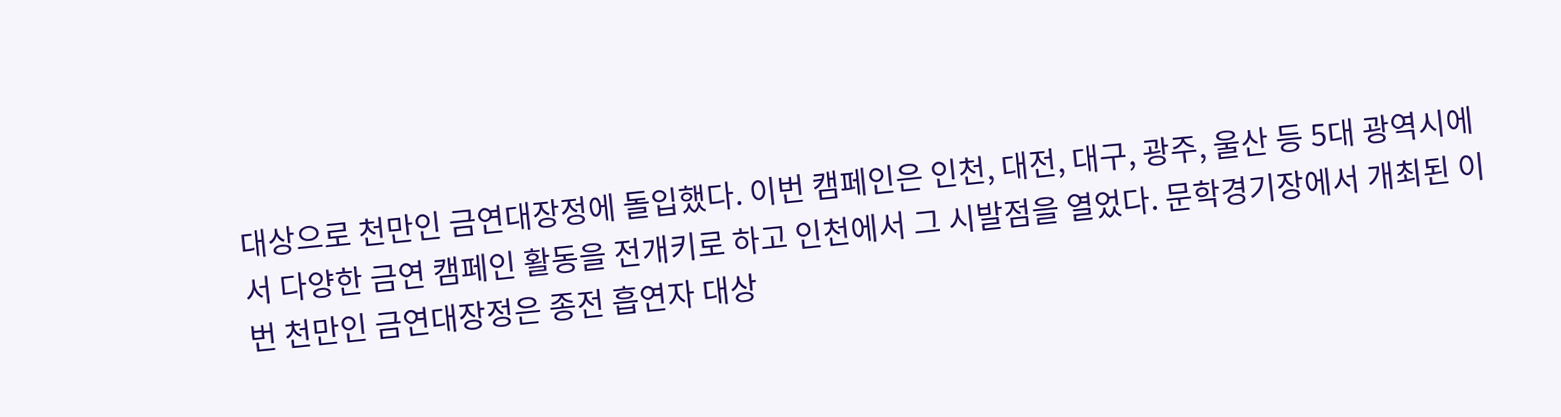대상으로 천만인 금연대장정에 돌입했다. 이번 캠페인은 인천, 대전, 대구, 광주, 울산 등 5대 광역시에서 다양한 금연 캠페인 활동을 전개키로 하고 인천에서 그 시발점을 열었다. 문학경기장에서 개최된 이번 천만인 금연대장정은 종전 흡연자 대상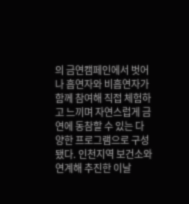의 금연캠페인에서 벗어나 흡연자와 비흡연자가 함께 참여해 직접 체험하고 느끼며 자연스럽게 금연에 동참할 수 있는 다양한 프로그램으로 구성됐다. 인천지역 보건소와 연계해 추진한 이날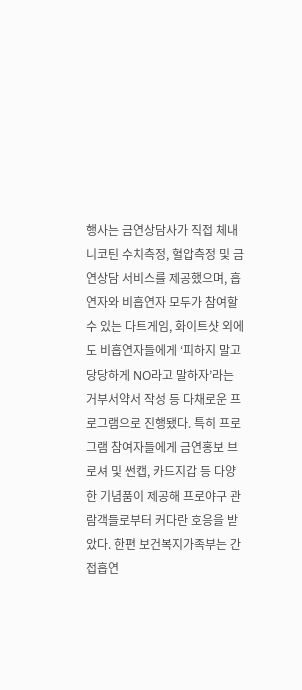행사는 금연상담사가 직접 체내 니코틴 수치측정, 혈압측정 및 금연상담 서비스를 제공했으며, 흡연자와 비흡연자 모두가 참여할 수 있는 다트게임, 화이트샷 외에도 비흡연자들에게 ‘피하지 말고 당당하게 NO라고 말하자’라는 거부서약서 작성 등 다채로운 프로그램으로 진행됐다. 특히 프로그램 참여자들에게 금연홍보 브로셔 및 썬캡, 카드지갑 등 다양한 기념품이 제공해 프로야구 관람객들로부터 커다란 호응을 받았다. 한편 보건복지가족부는 간접흡연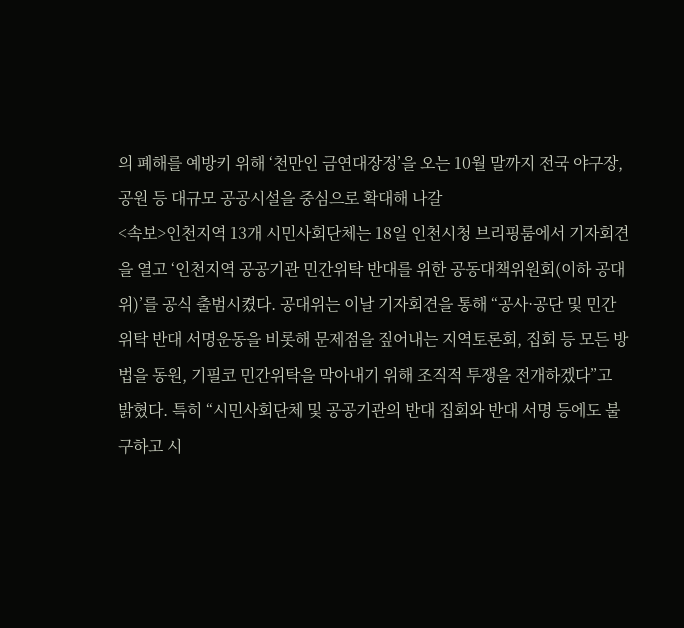의 폐해를 예방키 위해 ‘천만인 금연대장정’을 오는 10월 말까지 전국 야구장, 공원 등 대규모 공공시설을 중심으로 확대해 나갈
<속보>인천지역 13개 시민사회단체는 18일 인천시청 브리핑룸에서 기자회견을 열고 ‘인천지역 공공기관 민간위탁 반대를 위한 공동대책위원회(이하 공대위)’를 공식 출범시켰다. 공대위는 이날 기자회견을 통해 “공사·공단 및 민간위탁 반대 서명운동을 비롯해 문제점을 짚어내는 지역토론회, 집회 등 모든 방법을 동원, 기필코 민간위탁을 막아내기 위해 조직적 투쟁을 전개하겠다”고 밝혔다. 특히 “시민사회단체 및 공공기관의 반대 집회와 반대 서명 등에도 불구하고 시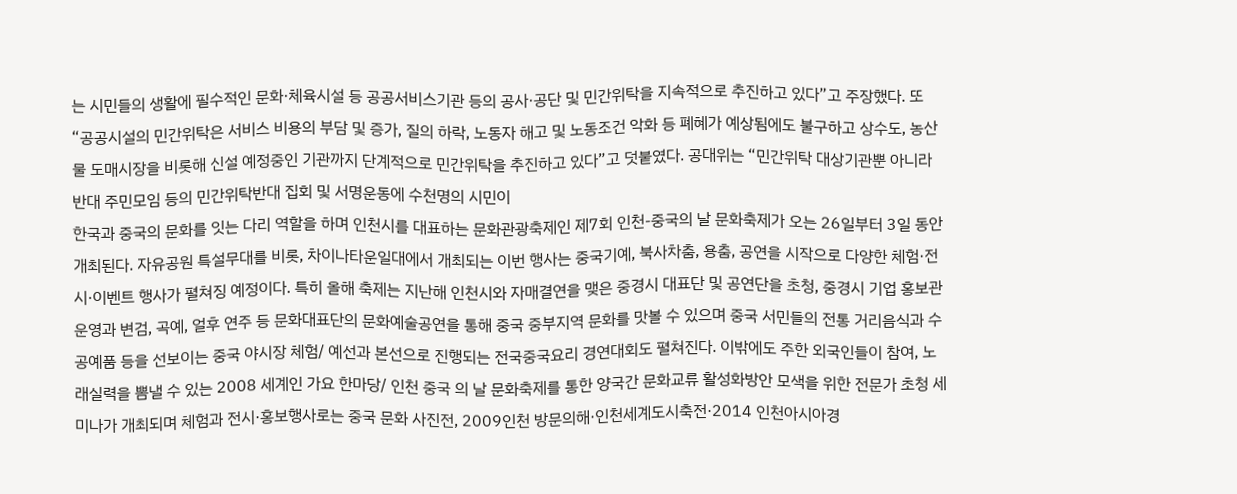는 시민들의 생활에 필수적인 문화·체육시설 등 공공서비스기관 등의 공사·공단 및 민간위탁을 지속적으로 추진하고 있다”고 주장했다. 또 “공공시설의 민간위탁은 서비스 비용의 부담 및 증가, 질의 하락, 노동자 해고 및 노동조건 악화 등 폐혜가 예상됨에도 불구하고 상수도, 농산물 도매시장을 비롯해 신설 예정중인 기관까지 단계적으로 민간위탁을 추진하고 있다”고 덧붙였다. 공대위는 “민간위탁 대상기관뿐 아니라 반대 주민모임 등의 민간위탁반대 집회 및 서명운동에 수천명의 시민이
한국과 중국의 문화를 잇는 다리 역할을 하며 인천시를 대표하는 문화관광축제인 제7회 인천-중국의 날 문화축제가 오는 26일부터 3일 동안 개최된다. 자유공원 특설무대를 비롯, 차이나타운일대에서 개최되는 이번 행사는 중국기예, 북사차춤, 용춤, 공연을 시작으로 다양한 체험·전시·이벤트 행사가 펼쳐징 예정이다. 특히 올해 축제는 지난해 인천시와 자매결연을 맺은 중경시 대표단 및 공연단을 초청, 중경시 기업 홍보관 운영과 변검, 곡예, 얼후 연주 등 문화대표단의 문화예술공연을 통해 중국 중부지역 문화를 맛볼 수 있으며 중국 서민들의 전통 거리음식과 수공예품 등을 선보이는 중국 야시장 체험/ 예선과 본선으로 진행되는 전국중국요리 경연대회도 펼쳐진다. 이밖에도 주한 외국인들이 참여, 노래실력을 뽐낼 수 있는 2008 세계인 가요 한마당/ 인천 중국 의 날 문화축제를 통한 양국간 문화교류 활성화방안 모색을 위한 전문가 초청 세미나가 개최되며 체험과 전시·홍보행사로는 중국 문화 사진전, 2009인천 방문의해·인천세계도시축전·2014 인천아시아경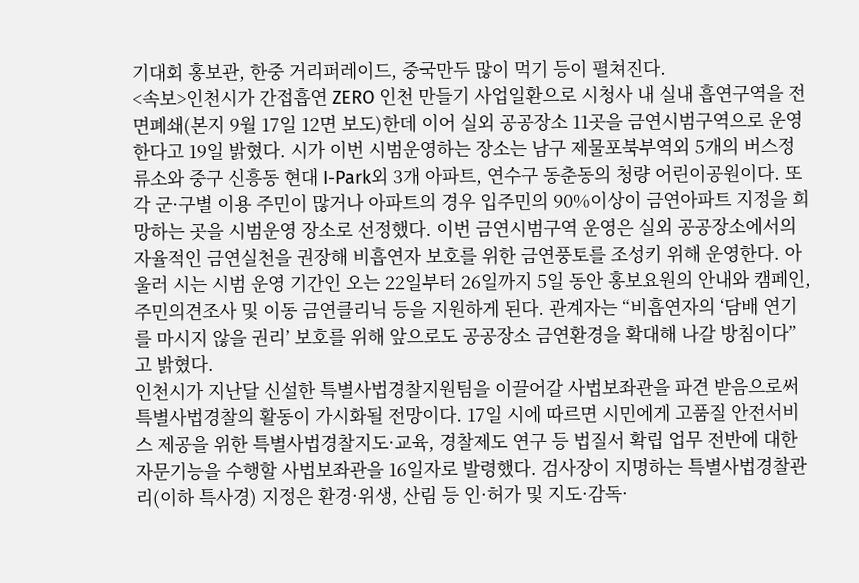기대회 홍보관, 한중 거리퍼레이드, 중국만두 많이 먹기 등이 펼쳐진다.
<속보>인천시가 간접흡연 ZERO 인천 만들기 사업일환으로 시청사 내 실내 흡연구역을 전면폐쇄(본지 9월 17일 12면 보도)한데 이어 실외 공공장소 11곳을 금연시범구역으로 운영한다고 19일 밝혔다. 시가 이번 시범운영하는 장소는 남구 제물포북부역외 5개의 버스정류소와 중구 신흥동 현대 I-Park외 3개 아파트, 연수구 동춘동의 청량 어린이공원이다. 또 각 군·구별 이용 주민이 많거나 아파트의 경우 입주민의 90%이상이 금연아파트 지정을 희망하는 곳을 시범운영 장소로 선정했다. 이번 금연시범구역 운영은 실외 공공장소에서의 자율적인 금연실천을 권장해 비흡연자 보호를 위한 금연풍토를 조성키 위해 운영한다. 아울러 시는 시범 운영 기간인 오는 22일부터 26일까지 5일 동안 홍보요원의 안내와 캠페인, 주민의견조사 및 이동 금연클리닉 등을 지원하게 된다. 관계자는 “비흡연자의 ‘담배 연기를 마시지 않을 권리’ 보호를 위해 앞으로도 공공장소 금연환경을 확대해 나갈 방침이다”고 밝혔다.
인천시가 지난달 신설한 특별사법경찰지원팀을 이끌어갈 사법보좌관을 파견 받음으로써 특별사법경찰의 활동이 가시화될 전망이다. 17일 시에 따르면 시민에게 고품질 안전서비스 제공을 위한 특별사법경찰지도·교육, 경찰제도 연구 등 법질서 확립 업무 전반에 대한 자문기능을 수행할 사법보좌관을 16일자로 발령했다. 검사장이 지명하는 특별사법경찰관리(이하 특사경) 지정은 환경·위생, 산림 등 인·허가 및 지도·감독·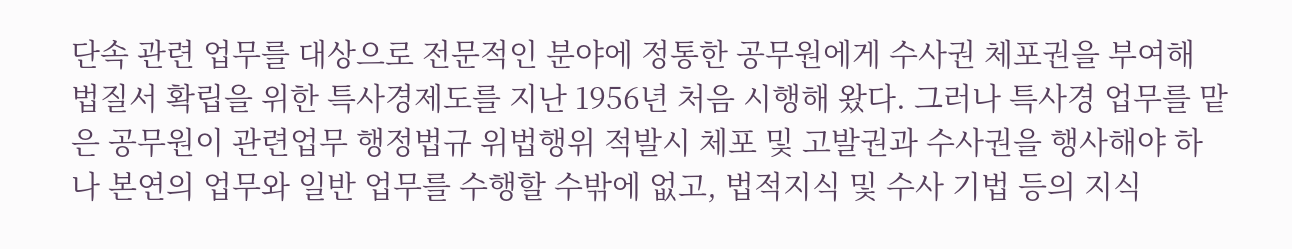단속 관련 업무를 대상으로 전문적인 분야에 정통한 공무원에게 수사권 체포권을 부여해 법질서 확립을 위한 특사경제도를 지난 1956년 처음 시행해 왔다. 그러나 특사경 업무를 맡은 공무원이 관련업무 행정법규 위법행위 적발시 체포 및 고발권과 수사권을 행사해야 하나 본연의 업무와 일반 업무를 수행할 수밖에 없고, 법적지식 및 수사 기법 등의 지식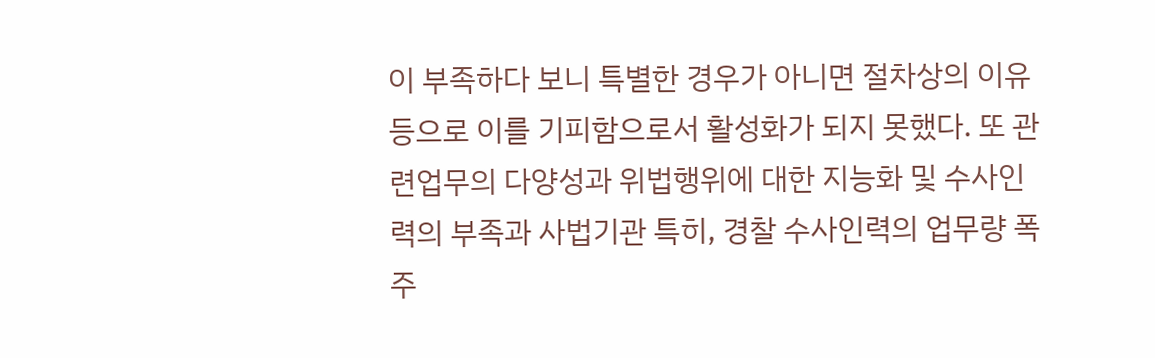이 부족하다 보니 특별한 경우가 아니면 절차상의 이유 등으로 이를 기피함으로서 활성화가 되지 못했다. 또 관련업무의 다양성과 위법행위에 대한 지능화 및 수사인력의 부족과 사법기관 특히, 경찰 수사인력의 업무량 폭주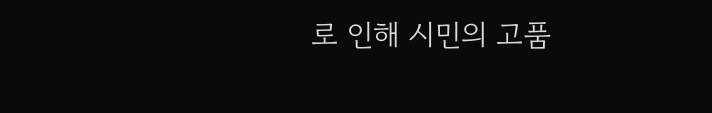로 인해 시민의 고품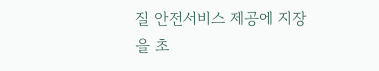질 안전서비스 제공에 지장을 초